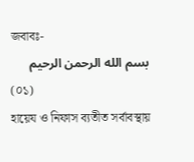জবাবঃ-
بسم الله الرحمن الرحيم
(০১)
হায়েয ও নিফাস ব্যতীত সর্বাবস্থায়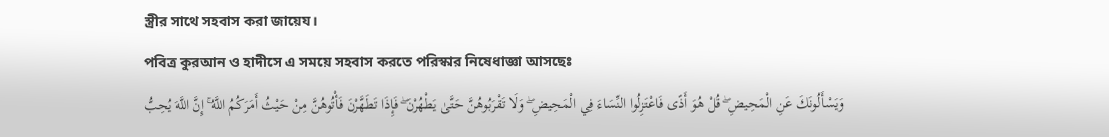স্ত্রীর সাথে সহবাস করা জায়েয।
পবিত্র কুরআন ও হাদীসে এ সময়ে সহবাস করতে পরিস্কার নিষেধাজ্ঞা আসছেঃ
وَيَسْأَلُونَكَ عَنِ الْمَحِيضِ ۖ قُلْ هُوَ أَذًى فَاعْتَزِلُوا النِّسَاءَ فِي الْمَحِيضِ ۖ وَلَا تَقْرَبُوهُنَّ حَتَّىٰ يَطْهُرْنَ ۖ فَإِذَا تَطَهَّرْنَ فَأْتُوهُنَّ مِنْ حَيْثُ أَمَرَكُمُ اللَّهُ ۚ إِنَّ اللَّهَ يُحِبُّ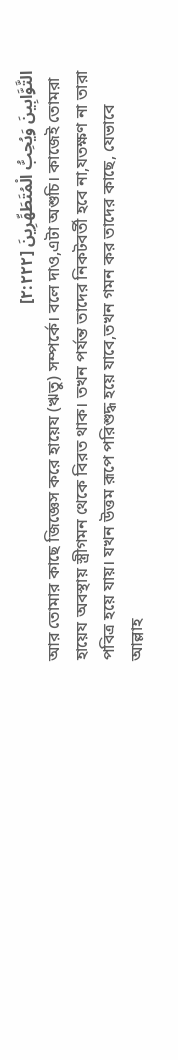التَّوَّابِينَ وَيُحِبُّ الْمُتَطَهِّرِينَ [٢:٢٢٢]
আর তোমার কাছে জিজ্ঞেস করে হায়েয (ঋতু) সম্পর্কে। বলে দাও,এটা অশুচি। কাজেই তোমরা হায়েয অবস্থায় স্ত্রীগমন থেকে বিরত থাক। তখন পর্যন্ত তাদের নিকটবর্তী হবে না,যতক্ষণ না তারা পবিত্র হয়ে যায়। যখন উত্তম রূপে পরিশুদ্ধ হয়ে যাবে,তখন গমন কর তাদের কাছে, যেভাবে আল্লাহ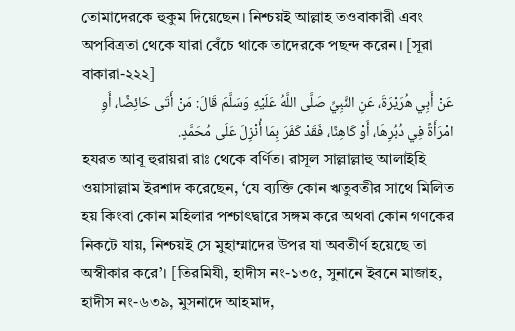তোমাদেরকে হুকুম দিয়েছেন। নিশ্চয়ই আল্লাহ তওবাকারী এবং অপবিত্রতা থেকে যারা বেঁচে থাকে তাদেরকে পছন্দ করেন। [সূরা বাকারা-২২২]
عَنْ أَبِي هُرَيْرَةَ، عَنِ النَّبِيِّ صَلَّى اللَّهُ عَلَيْهِ وَسَلَّمَ قَالَ: مَنْ أَتَى حَائِضًا، أَوِ امْرَأَةً فِي دُبُرِهَا، أَوْ كَاهِنًا، فَقَدْ كَفَرَ بِمَا أُنْزِلَ عَلَى مُحَمَّدٍ.
হযরত আবূ হুরায়রা রাঃ থেকে বর্ণিত। রাসূল সাল্লাল্লাহু আলাইহি ওয়াসাল্লাম ইরশাদ করেছেন, ‘যে ব্যক্তি কোন ঋতুবতীর সাথে মিলিত হয় কিংবা কোন মহিলার পশ্চাৎদ্বারে সঙ্গম করে অথবা কোন গণকের নিকটে যায়, নিশ্চয়ই সে মুহাম্মাদের উপর যা অবতীর্ণ হয়েছে তা অস্বীকার করে’। [তিরমিযী, হাদীস নং-১৩৫, সুনানে ইবনে মাজাহ, হাদীস নং-৬৩৯, মুসনাদে আহমাদ,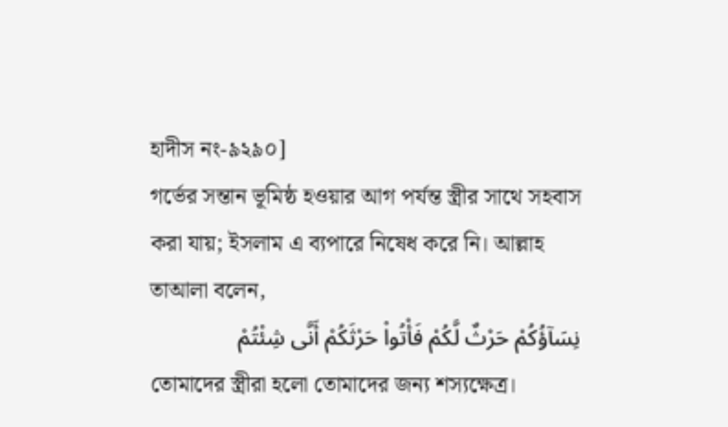হাদীস নং-৯২৯০]
গর্ভের সন্তান ভূমিষ্ঠ হওয়ার আগ পর্যন্ত স্ত্রীর সাথে সহবাস করা যায়; ইসলাম এ ব্যপারে নিষেধ করে নি। আল্লাহ তাআলা বলেন,
نِسَآؤُكُمْ حَرْثٌ لَّكُمْ فَأْتُواْ حَرْثَكُمْ أَنَّى شِئْتُمْ
তোমাদের স্ত্রীরা হলো তোমাদের জন্য শস্যক্ষেত্র।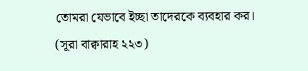তোমরা যেভাবে ইচ্ছা তাদেরকে ব্যবহার কর। (সূরা বাক্বারাহ ২২৩)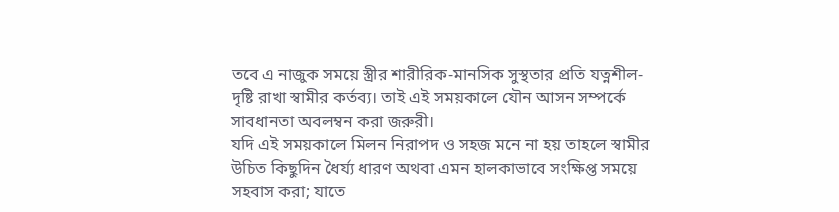তবে এ নাজুক সময়ে স্ত্রীর শারীরিক-মানসিক সুস্থতার প্রতি যত্নশীল-দৃষ্টি রাখা স্বামীর কর্তব্য। তাই এই সময়কালে যৌন আসন সম্পর্কে সাবধানতা অবলম্বন করা জরুরী।
যদি এই সময়কালে মিলন নিরাপদ ও সহজ মনে না হয় তাহলে স্বামীর উচিত কিছুদিন ধৈর্য্য ধারণ অথবা এমন হালকাভাবে সংক্ষিপ্ত সময়ে সহবাস করা; যাতে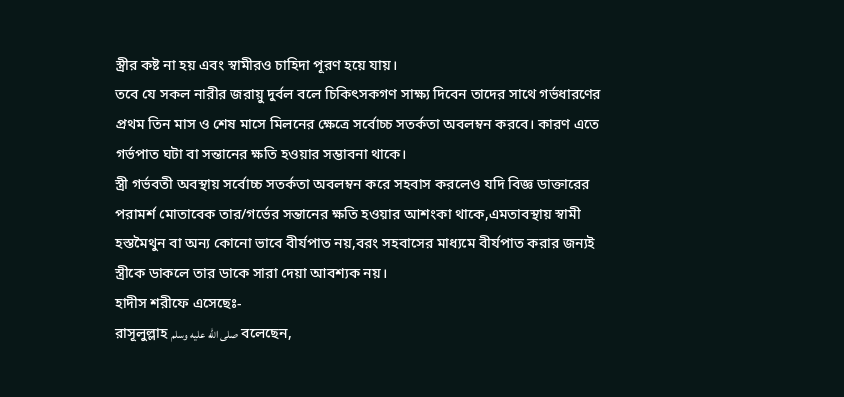স্ত্রীর কষ্ট না হয় এবং স্বামীরও চাহিদা পূরণ হয়ে যায়।
তবে যে সকল নারীর জরায়ু দুর্বল বলে চিকিৎসকগণ সাক্ষ্য দিবেন তাদের সাথে গর্ভধারণের প্রথম তিন মাস ও শেষ মাসে মিলনের ক্ষেত্রে সর্বোচ্চ সতর্কতা অবলম্বন করবে। কারণ এতে গর্ভপাত ঘটা বা সন্তানের ক্ষতি হওয়ার সম্ভাবনা থাকে।
স্ত্রী গর্ভবতী অবস্থায় সর্বোচ্চ সতর্কতা অবলম্বন করে সহবাস করলেও যদি বিজ্ঞ ডাক্তারের পরামর্শ মোতাবেক তার/গর্ভের সন্তানের ক্ষতি হওয়ার আশংকা থাকে,এমতাবস্থায় স্বামী হস্তমৈথুন বা অন্য কোনো ভাবে বীর্যপাত নয়,বরং সহবাসের মাধ্যমে বীর্যপাত করার জন্যই স্ত্রীকে ডাকলে তার ডাকে সারা দেয়া আবশ্যক নয়।
হাদীস শরীফে এসেছেঃ-
রাসূলুল্লাহ صلى الله عليه وسلم বলেছেন,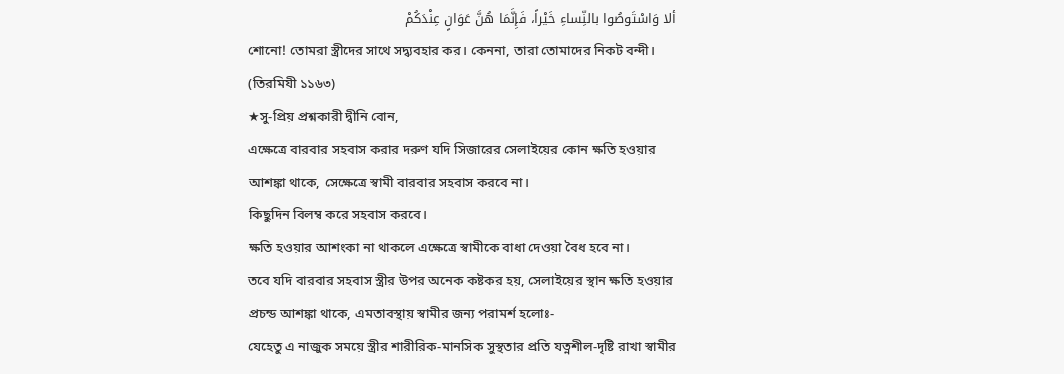ألا وَاسْتَوصُوا بالنِّساءِ خَيْراً، فَإِنَّمَا هُنَّ عَوَانٍ عِنْدَكُمْ
শোনো! তোমরা স্ত্রীদের সাথে সদ্ব্যবহার কর। কেননা, তারা তোমাদের নিকট বন্দী। (তিরমিযী ১১৬৩)
★সু-প্রিয় প্রশ্নকারী দ্বীনি বোন,
এক্ষেত্রে বারবার সহবাস করার দরুণ যদি সিজারের সেলাইয়ের কোন ক্ষতি হওয়ার আশঙ্কা থাকে, সেক্ষেত্রে স্বামী বারবার সহবাস করবে না।
কিছুদিন বিলম্ব করে সহবাস করবে।
ক্ষতি হওয়ার আশংকা না থাকলে এক্ষেত্রে স্বামীকে বাধা দেওয়া বৈধ হবে না।
তবে যদি বারবার সহবাস স্ত্রীর উপর অনেক কষ্টকর হয়, সেলাইয়ের স্থান ক্ষতি হওয়ার প্রচন্ড আশঙ্কা থাকে, এমতাবস্থায় স্বামীর জন্য পরামর্শ হলোঃ-
যেহেতু এ নাজুক সময়ে স্ত্রীর শারীরিক-মানসিক সুস্থতার প্রতি যত্নশীল-দৃষ্টি রাখা স্বামীর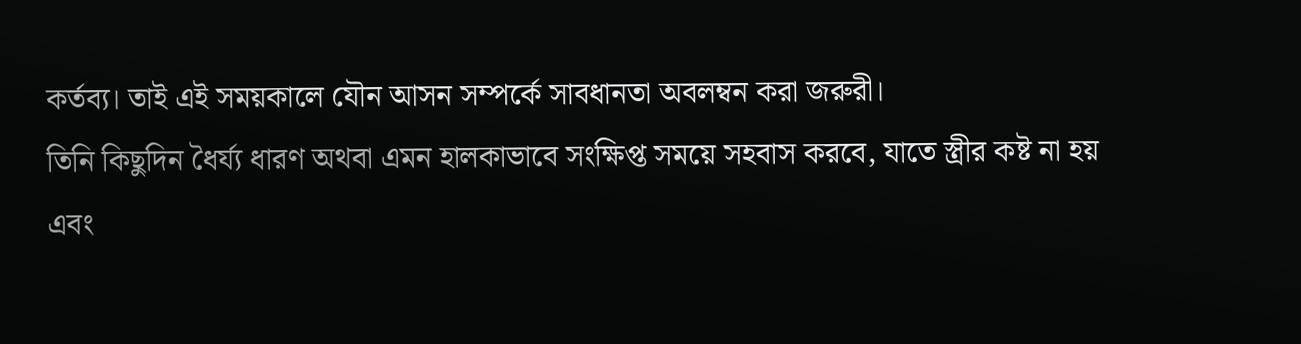কর্তব্য। তাই এই সময়কালে যৌন আসন সম্পর্কে সাবধানতা অবলম্বন করা জরুরী।
তিনি কিছুদিন ধৈর্য্য ধারণ অথবা এমন হালকাভাবে সংক্ষিপ্ত সময়ে সহবাস করবে, যাতে স্ত্রীর কষ্ট না হয় এবং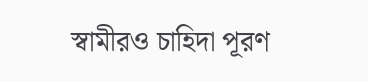স্বামীরও চাহিদা পূরণ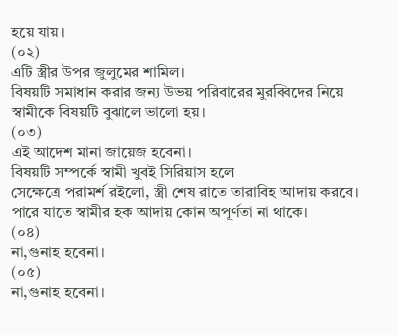হয়ে যায়।
(০২)
এটি স্ত্রীর উপর জুলুমের শামিল।
বিষয়টি সমাধান করার জন্য উভয় পরিবারের মুরব্বিদের নিয়ে স্বামীকে বিষয়টি বুঝালে ভালো হয়।
(০৩)
এই আদেশ মানা জায়েজ হবেনা।
বিষয়টি সম্পর্কে স্বামী খুবই সিরিয়াস হলে
সেক্ষেত্রে পরামর্শ রইলো, স্ত্রী শেষ রাতে তারাবিহ আদায় করবে। পারে যাতে স্বামীর হক আদায় কোন অপূর্ণতা না থাকে।
(০৪)
না,গুনাহ হবেনা।
(০৫)
না,গুনাহ হবেনা।